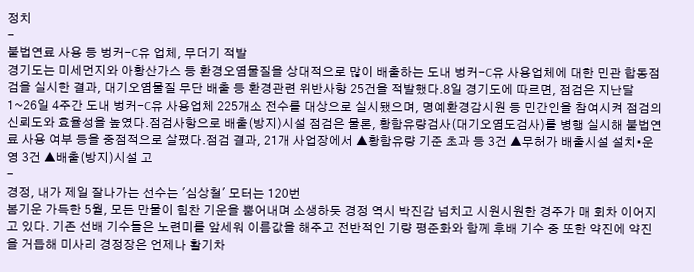정치
-
불법연료 사용 등 벙커-C유 업체, 무더기 적발
경기도는 미세먼지와 아황산가스 등 환경오염물질을 상대적으로 많이 배출하는 도내 벙커-C유 사용업체에 대한 민관 합동점검을 실시한 결과, 대기오염물질 무단 배출 등 환경관련 위반사항 25건을 적발했다.8일 경기도에 따르면, 점검은 지난달 1~26일 4주간 도내 벙커-C유 사용업체 225개소 전수를 대상으로 실시됐으며, 명예환경감시원 등 민간인을 참여시켜 점검의 신뢰도와 효율성을 높였다.점검사항으로 배출(방지)시설 점검은 물론, 황함유량검사(대기오염도검사)를 병행 실시해 불법연료 사용 여부 등을 중점적으로 살폈다.점검 결과, 21개 사업장에서 ▲황함유량 기준 초과 등 3건 ▲무허가 배출시설 설치•운영 3건 ▲배출(방지)시설 고
-
경정, 내가 제일 잘나가는 선수는 '심상철' 모터는 120번
봄기운 가득한 5월, 모든 만물이 힘찬 기운을 뿜어내며 소생하듯 경정 역시 박진감 넘치고 시원시원한 경주가 매 회차 이어지고 있다. 기존 선배 기수들은 노련미를 앞세워 이름값을 해주고 전반적인 기량 평준화와 함께 후배 기수 중 또한 약진에 약진을 거듭해 미사리 경정장은 언제나 활기차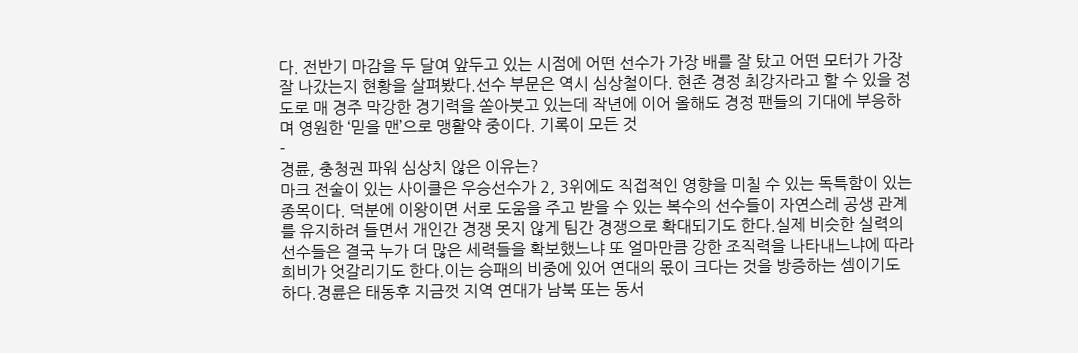다. 전반기 마감을 두 달여 앞두고 있는 시점에 어떤 선수가 가장 배를 잘 탔고 어떤 모터가 가장 잘 나갔는지 현황을 살펴봤다.선수 부문은 역시 심상철이다. 현존 경정 최강자라고 할 수 있을 정도로 매 경주 막강한 경기력을 쏟아붓고 있는데 작년에 이어 올해도 경정 팬들의 기대에 부응하며 영원한 ‘믿을 맨’으로 맹활약 중이다. 기록이 모든 것
-
경륜, 충청권 파워 심상치 않은 이유는?
마크 전술이 있는 사이클은 우승선수가 2, 3위에도 직접적인 영향을 미칠 수 있는 독특함이 있는 종목이다. 덕분에 이왕이면 서로 도움을 주고 받을 수 있는 복수의 선수들이 자연스레 공생 관계를 유지하려 들면서 개인간 경쟁 못지 않게 팀간 경쟁으로 확대되기도 한다.실제 비슷한 실력의 선수들은 결국 누가 더 많은 세력들을 확보했느냐 또 얼마만큼 강한 조직력을 나타내느냐에 따라 희비가 엇갈리기도 한다.이는 승패의 비중에 있어 연대의 몫이 크다는 것을 방증하는 셈이기도 하다.경륜은 태동후 지금껏 지역 연대가 남북 또는 동서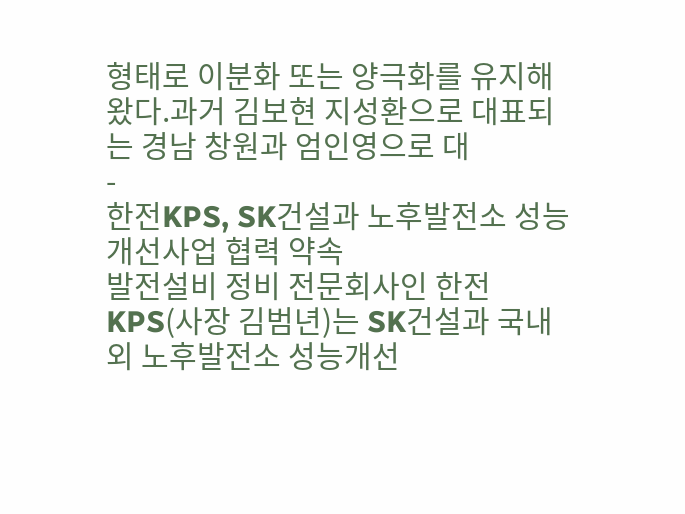형태로 이분화 또는 양극화를 유지해왔다.과거 김보현 지성환으로 대표되는 경남 창원과 엄인영으로 대
-
한전KPS, SK건설과 노후발전소 성능개선사업 협력 약속
발전설비 정비 전문회사인 한전KPS(사장 김범년)는 SK건설과 국내외 노후발전소 성능개선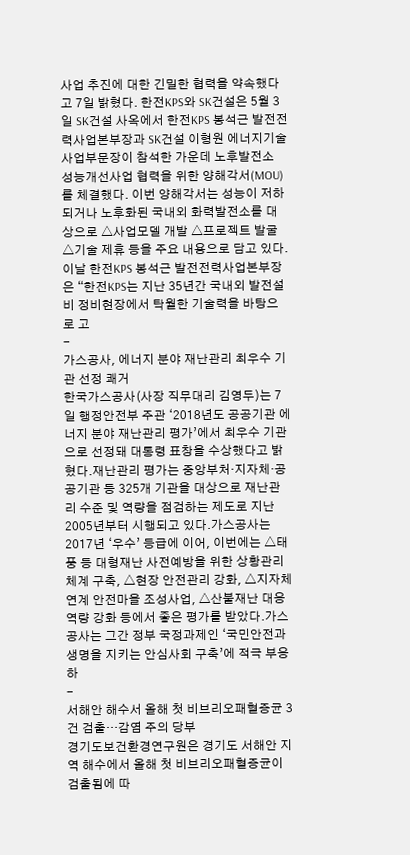사업 추진에 대한 긴밀한 협력을 약속했다고 7일 밝혔다. 한전KPS와 SK건설은 5월 3일 SK건설 사옥에서 한전KPS 봉석근 발전전력사업본부장과 SK건설 이형원 에너지기술사업부문장이 참석한 가운데 노후발전소 성능개선사업 협력을 위한 양해각서(MOU)를 체결했다. 이번 양해각서는 성능이 저하되거나 노후화된 국내외 화력발전소를 대상으로 △사업모델 개발 △프로젝트 발굴 △기술 제휴 등을 주요 내용으로 담고 있다. 이날 한전KPS 봉석근 발전전력사업본부장은 “한전KPS는 지난 35년간 국내외 발전설비 정비현장에서 탁월한 기술력을 바탕으로 고
-
가스공사, 에너지 분야 재난관리 최우수 기관 선정 쾌거
한국가스공사(사장 직무대리 김영두)는 7일 행정안전부 주관 ‘2018년도 공공기관 에너지 분야 재난관리 평가’에서 최우수 기관으로 선정돼 대통령 표창을 수상했다고 밝혔다.재난관리 평가는 중앙부처·지자체·공공기관 등 325개 기관을 대상으로 재난관리 수준 및 역량을 점검하는 제도로 지난 2005년부터 시행되고 있다.가스공사는 2017년 ‘우수’ 등급에 이어, 이번에는 △태풍 등 대형재난 사전예방을 위한 상황관리체계 구축, △현장 안전관리 강화, △지자체 연계 안전마을 조성사업, △산불재난 대응 역량 강화 등에서 좋은 평가를 받았다.가스공사는 그간 정부 국정과제인 ‘국민안전과 생명을 지키는 안심사회 구축’에 적극 부응하
-
서해안 해수서 올해 첫 비브리오패혈증균 3건 검출…감염 주의 당부
경기도보건환경연구원은 경기도 서해안 지역 해수에서 올해 첫 비브리오패혈증균이 검출됨에 따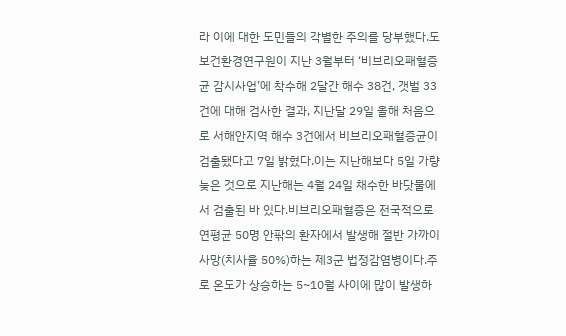라 이에 대한 도민들의 각별한 주의를 당부했다.도 보건환경연구원이 지난 3월부터 ‘비브리오패혈증균 감시사업’에 착수해 2달간 해수 38건, 갯벌 33건에 대해 검사한 결과, 지난달 29일 올해 처음으로 서해안지역 해수 3건에서 비브리오패혈증균이 검출됐다고 7일 밝혔다.이는 지난해보다 5일 가량 늦은 것으로 지난해는 4월 24일 채수한 바닷물에서 검출된 바 있다.비브리오패혈증은 전국적으로 연평균 50명 안팎의 환자에서 발생해 절반 가까이 사망(치사율 50%)하는 제3군 법정감염병이다.주로 온도가 상승하는 5~10월 사이에 많이 발생하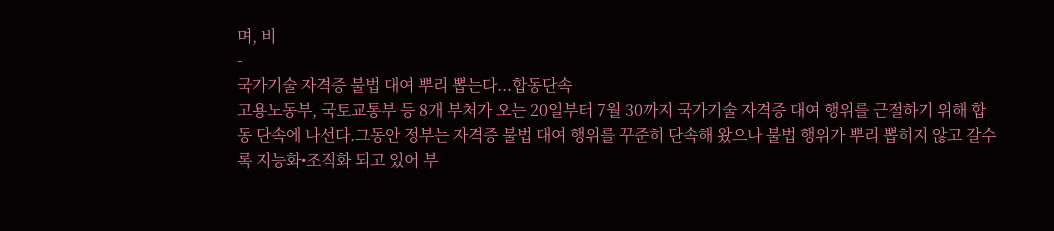며, 비
-
국가기술 자격증 불법 대여 뿌리 뽑는다...합동단속
고용노동부, 국토교통부 등 8개 부처가 오는 20일부터 7월 30까지 국가기술 자격증 대여 행위를 근절하기 위해 합동 단속에 나선다.그동안 정부는 자격증 불법 대여 행위를 꾸준히 단속해 왔으나 불법 행위가 뿌리 뽑히지 않고 갈수록 지능화•조직화 되고 있어 부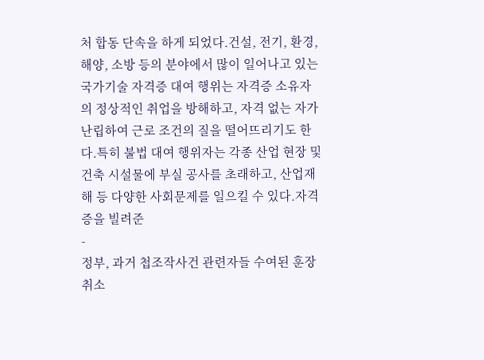처 합동 단속을 하게 되었다.건설, 전기, 환경, 해양, 소방 등의 분야에서 많이 일어나고 있는 국가기술 자격증 대여 행위는 자격증 소유자의 정상적인 취업을 방해하고, 자격 없는 자가 난립하여 근로 조건의 질을 떨어뜨리기도 한다.특히 불법 대여 행위자는 각종 산업 현장 및 건축 시설물에 부실 공사를 초래하고, 산업재해 등 다양한 사회문제를 일으킬 수 있다.자격증을 빌려준
-
정부, 과거 첩조작사건 관련자들 수여된 훈장 취소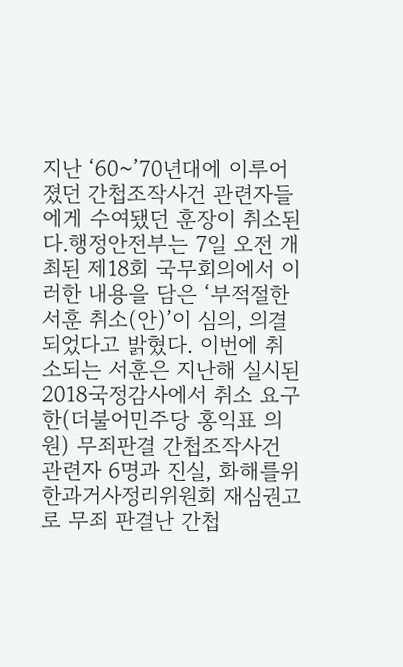지난 ‘60~’70년대에 이루어졌던 간첩조작사건 관련자들에게 수여됐던 훈장이 취소된다.행정안전부는 7일 오전 개최된 제18회 국무회의에서 이러한 내용을 담은 ‘부적절한 서훈 취소(안)’이 심의, 의결되었다고 밝혔다. 이번에 취소되는 서훈은 지난해 실시된 2018국정감사에서 취소 요구한(더불어민주당 홍익표 의원) 무죄판결 간첩조작사건 관련자 6명과 진실, 화해를위한과거사정리위원회 재심권고로 무죄 판결난 간첩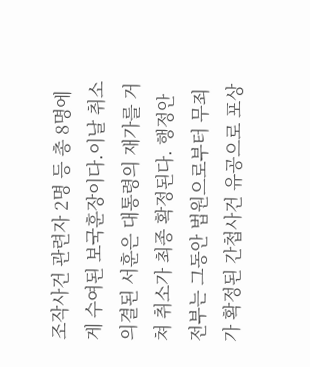조작사건 관련자 2명 등 총 8명에게 수여된 보국훈장이다.이날 취소 의결된 서훈은 대통령의 재가를 거쳐 취소가 최종 확정된다. 행정안전부는 그동안 법원으로부터 무죄가 확정된 간첩사건 유공으로 포상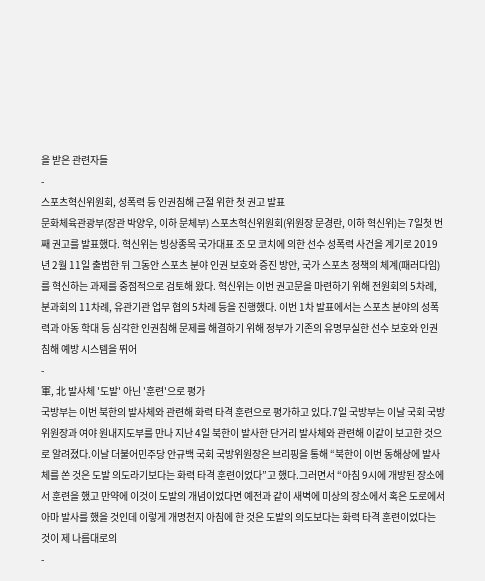을 받은 관련자들
-
스포츠혁신위원회, 성폭력 등 인권침해 근절 위한 첫 권고 발표
문화체육관광부(장관 박양우, 이하 문체부) 스포츠혁신위원회(위원장 문경란, 이하 혁신위)는 7일첫 번째 권고를 발표했다. 혁신위는 빙상종목 국가대표 조 모 코치에 의한 선수 성폭력 사건을 계기로 2019년 2월 11일 출범한 뒤 그동안 스포츠 분야 인권 보호와 증진 방안, 국가 스포츠 정책의 체계(패러다임)를 혁신하는 과제를 중점적으로 검토해 왔다. 혁신위는 이번 권고문을 마련하기 위해 전원회의 5차례, 분과회의 11차례, 유관기관 업무 협의 5차례 등을 진행했다. 이번 1차 발표에서는 스포츠 분야의 성폭력과 아동 학대 등 심각한 인권침해 문제를 해결하기 위해 정부가 기존의 유명무실한 선수 보호와 인권침해 예방 시스템을 뛰어
-
軍, 北 발사체 '도발' 아닌 '훈련'으로 평가
국방부는 이번 북한의 발사체와 관련해 화력 타격 훈련으로 평가하고 있다.7일 국방부는 이날 국회 국방위원장과 여야 원내지도부를 만나 지난 4일 북한이 발사한 단거리 발사체와 관련해 이같이 보고한 것으로 알려졌다.이날 더불어민주당 안규백 국회 국방위원장은 브리핑을 통해 “북한이 이번 동해상에 발사체를 쏜 것은 도발 의도라기보다는 화력 타격 훈련이었다”고 했다.그러면서 “아침 9시에 개방된 장소에서 훈련을 했고 만약에 이것이 도발의 개념이었다면 예전과 같이 새벽에 미상의 장소에서 혹은 도로에서 아마 발사를 했을 것인데 이렇게 개명천지 아침에 한 것은 도발의 의도보다는 화력 타격 훈련이었다는 것이 제 나름대로의
-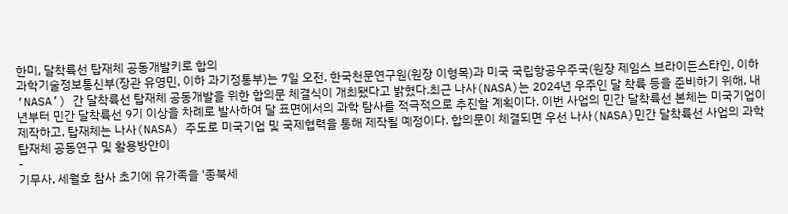한미, 달착륙선 탑재체 공동개발키로 합의
과학기술정보통신부(장관 유영민, 이하 과기정통부)는 7일 오전, 한국천문연구원(원장 이형목)과 미국 국립항공우주국(원장 제임스 브라이든스타인, 이하 ‘NASA’) 간 달착륙선 탑재체 공동개발을 위한 합의문 체결식이 개최됐다고 밝혔다.최근 나사(NASA)는 2024년 우주인 달 착륙 등을 준비하기 위해, 내년부터 민간 달착륙선 9기 이상을 차례로 발사하여 달 표면에서의 과학 탐사를 적극적으로 추진할 계획이다. 이번 사업의 민간 달착륙선 본체는 미국기업이 제작하고, 탑재체는 나사(NASA) 주도로 미국기업 및 국제협력을 통해 제작될 예정이다. 합의문이 체결되면 우선 나사(NASA)민간 달착륙선 사업의 과학탑재체 공동연구 및 활용방안이
-
기무사, 세월호 참사 초기에 유가족을 '종북세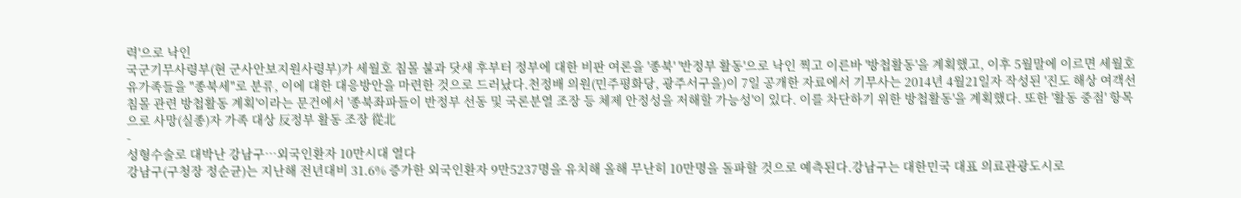력'으로 낙인
국군기무사령부(현 군사안보지원사령부)가 세월호 침몰 불과 닷새 후부터 정부에 대한 비판 여론을 '종북' '반정부 활동'으로 낙인 찍고 이른바 '방첩활동'을 계획했고, 이후 5월말에 이르면 세월호 유가족들을 "종북세"로 분류, 이에 대한 대응방안을 마련한 것으로 드러났다.천정배 의원(민주평화당, 광주서구을)이 7일 공개한 자료에서 기무사는 2014년 4월21일자 작성된 '진도 해상 여객선 침몰 관련 방첩활동 계획'이라는 문건에서 '종북좌파들이 반정부 선동 및 국론분열 조장 등 체제 안정성을 저해할 가능성'이 있다. 이를 차단하기 위한 방첩활동'을 계획했다. 또한 '활동 중점' 항목으로 사망(실종)자 가족 대상 反정부 활동 조장 從北
-
성형수술로 대박난 강남구…외국인환자 10만시대 열다
강남구(구청장 정순균)는 지난해 전년대비 31.6% 증가한 외국인환자 9만5237명을 유치해 올해 무난히 10만명을 돌파할 것으로 예측된다.강남구는 대한민국 대표 의료관광도시로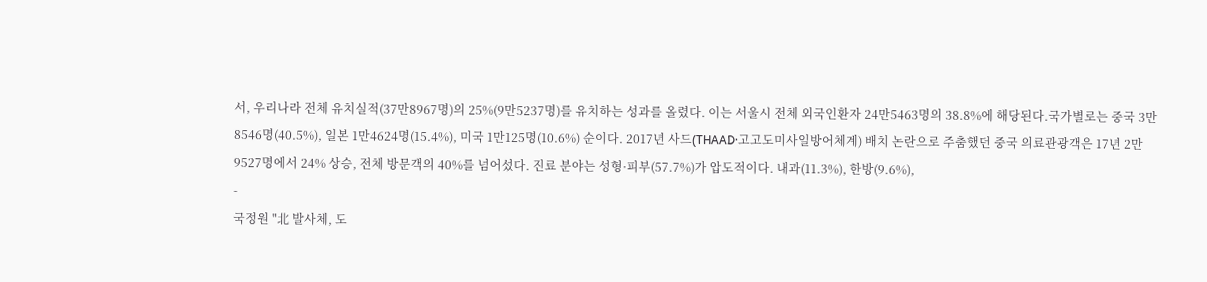서, 우리나라 전체 유치실적(37만8967명)의 25%(9만5237명)를 유치하는 성과를 올렸다. 이는 서울시 전체 외국인환자 24만5463명의 38.8%에 해당된다.국가별로는 중국 3만8546명(40.5%), 일본 1만4624명(15.4%), 미국 1만125명(10.6%) 순이다. 2017년 사드(THAAD·고고도미사일방어체계) 배치 논란으로 주춤했던 중국 의료관광객은 17년 2만9527명에서 24% 상승, 전체 방문객의 40%를 넘어섰다. 진료 분야는 성형·피부(57.7%)가 압도적이다. 내과(11.3%), 한방(9.6%),
-
국정원 "北 발사체, 도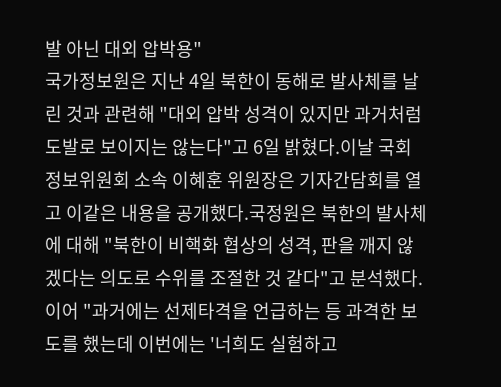발 아닌 대외 압박용"
국가정보원은 지난 4일 북한이 동해로 발사체를 날린 것과 관련해 "대외 압박 성격이 있지만 과거처럼 도발로 보이지는 않는다"고 6일 밝혔다.이날 국회 정보위원회 소속 이혜훈 위원장은 기자간담회를 열고 이같은 내용을 공개했다.국정원은 북한의 발사체에 대해 "북한이 비핵화 협상의 성격, 판을 깨지 않겠다는 의도로 수위를 조절한 것 같다"고 분석했다.이어 "과거에는 선제타격을 언급하는 등 과격한 보도를 했는데 이번에는 '너희도 실험하고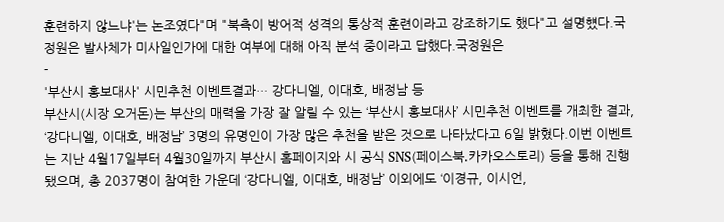훈련하지 않느냐'는 논조였다"며 "북측이 방어적 성격의 통상적 훈련이라고 강조하기도 했다"고 설명헀다.국정원은 발사체가 미사일인가에 대한 여부에 대해 아직 분석 중이라고 답했다.국정원은
-
'부산시 홍보대사' 시민추천 이벤트결과… 강다니엘, 이대호, 배정남 등
부산시(시장 오거돈)는 부산의 매력을 가장 잘 알릴 수 있는 ‘부산시 홍보대사’ 시민추천 이벤트를 개최한 결과, ‘강다니엘, 이대호, 배정남’ 3명의 유명인이 가장 많은 추천을 받은 것으로 나타났다고 6일 밝혔다.이번 이벤트는 지난 4월17일부터 4월30일까지 부산시 홈페이지와 시 공식 SNS(페이스북․카카오스토리) 등을 통해 진행됐으며, 총 2037명이 참여한 가운데 ‘강다니엘, 이대호, 배정남’ 이외에도 ‘이경규, 이시언,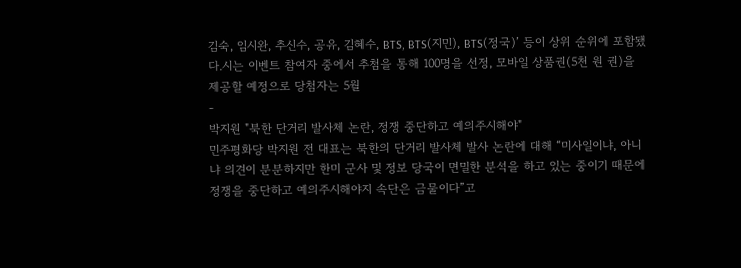김숙, 임시완, 추신수, 공유, 김혜수, BTS, BTS(지민), BTS(정국)’ 등이 상위 순위에 포함됐다.시는 이벤트 참여자 중에서 추첨을 통해 100명을 선정, 모바일 상품권(5천 원 권)을 제공할 예정으로 당첨자는 5월
-
박지원 "북한 단거리 발사체 논란, 정쟁 중단하고 예의주시해야"
민주평화당 박지원 전 대표는 북한의 단거리 발사체 발사 논란에 대해 “미사일이냐, 아니냐 의견이 분분하지만 한미 군사 및 정보 당국이 면밀한 분석을 하고 있는 중이기 때문에 정쟁을 중단하고 예의주시해야지 속단은 금물이다”고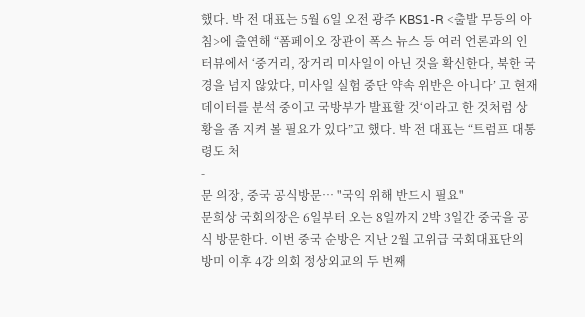했다. 박 전 대표는 5월 6일 오전 광주 KBS1-R <출발 무등의 아침>에 출연해 “폼페이오 장관이 폭스 뉴스 등 여러 언론과의 인터뷰에서 ‘중거리, 장거리 미사일이 아닌 것을 확신한다, 북한 국경을 넘지 않았다, 미사일 실험 중단 약속 위반은 아니다’ 고 현재 데이터를 분석 중이고 국방부가 발표할 것‘이라고 한 것처럼 상황을 좀 지켜 볼 필요가 있다”고 했다. 박 전 대표는 “트럼프 대통령도 처
-
문 의장, 중국 공식방문… "국익 위해 반드시 필요"
문희상 국회의장은 6일부터 오는 8일까지 2박 3일간 중국을 공식 방문한다. 이번 중국 순방은 지난 2월 고위급 국회대표단의 방미 이후 4강 의회 정상외교의 두 번째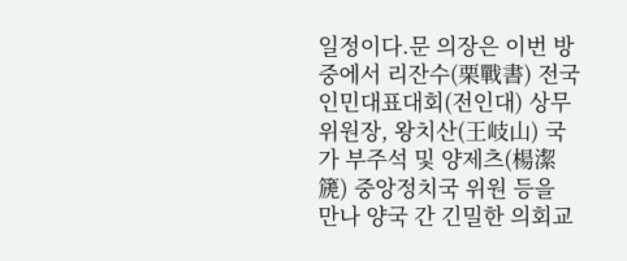일정이다.문 의장은 이번 방중에서 리잔수(栗戰書) 전국인민대표대회(전인대) 상무위원장, 왕치산(王岐山) 국가 부주석 및 양제츠(楊潔篪) 중앙정치국 위원 등을 만나 양국 간 긴밀한 의회교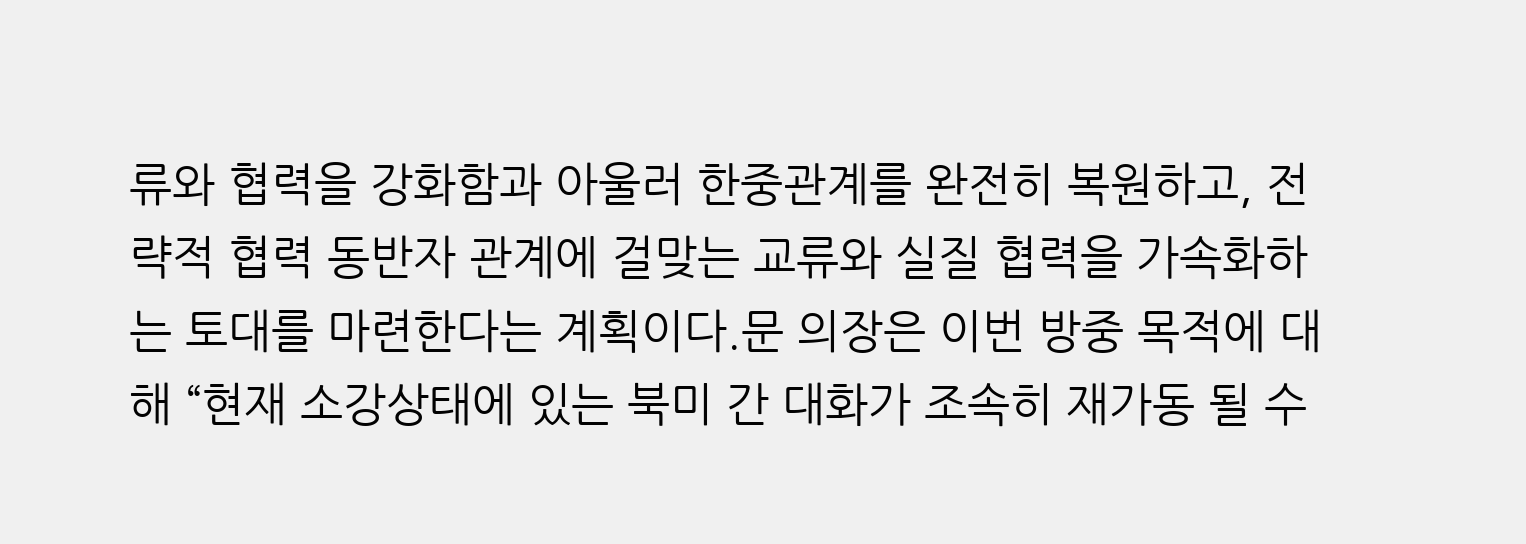류와 협력을 강화함과 아울러 한중관계를 완전히 복원하고, 전략적 협력 동반자 관계에 걸맞는 교류와 실질 협력을 가속화하는 토대를 마련한다는 계획이다.문 의장은 이번 방중 목적에 대해 “현재 소강상태에 있는 북미 간 대화가 조속히 재가동 될 수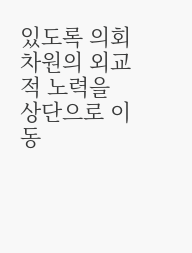있도록 의회차원의 외교적 노력을
상단으로 이동